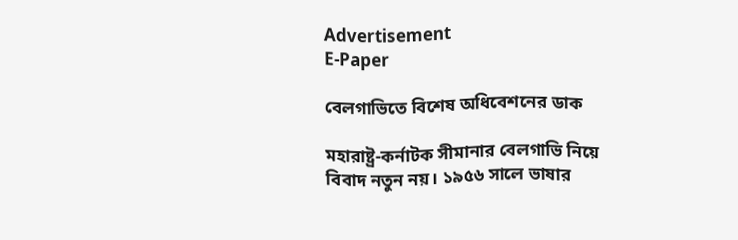Advertisement
E-Paper

বেলগাভিতে বিশেষ অধিবেশনের ডাক

মহারাষ্ট্র-কর্নাটক সীমানার বেলগাভি নিয়ে বিবাদ নতুন নয়। ১৯৫৬ সালে ভাষার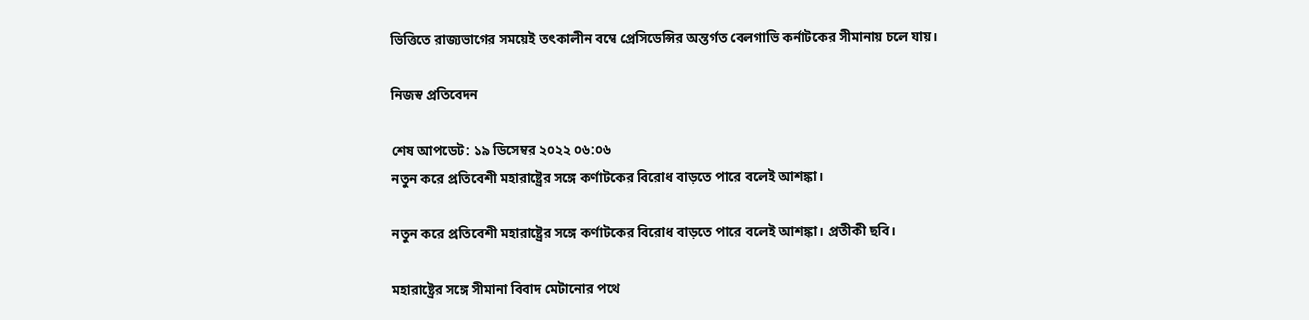ভিত্তিতে রাজ্যভাগের সময়েই তৎকালীন বম্বে প্রেসিডেন্সির অন্তর্গত বেলগাভি কর্নাটকের সীমানায় চলে যায়।

নিজস্ব প্রতিবেদন

শেষ আপডেট: ১৯ ডিসেম্বর ২০২২ ০৬:০৬
নতুন করে প্রতিবেশী মহারাষ্ট্রের সঙ্গে কর্ণাটকের বিরোধ বাড়তে পারে বলেই আশঙ্কা।

নতুন করে প্রতিবেশী মহারাষ্ট্রের সঙ্গে কর্ণাটকের বিরোধ বাড়তে পারে বলেই আশঙ্কা। প্রতীকী ছবি।

মহারাষ্ট্রের সঙ্গে সীমানা বিবাদ মেটানোর পথে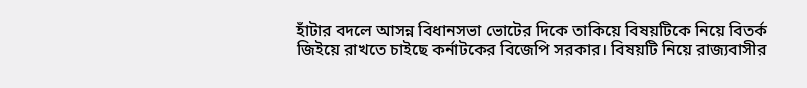হাঁটার বদলে আসন্ন বিধানসভা ভোটের দিকে তাকিয়ে বিষয়টিকে নিয়ে বিতর্ক জিইয়ে রাখতে চাইছে কর্নাটকের বিজেপি সরকার। বিষয়টি নিয়ে রাজ্যবাসীর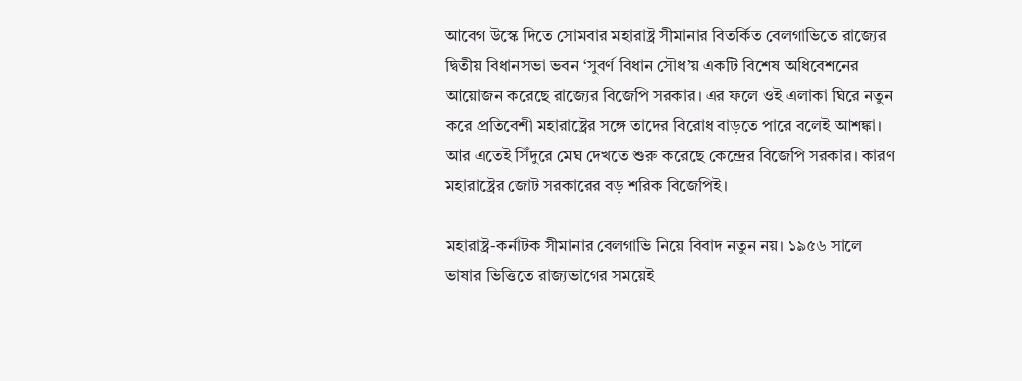আবেগ উস্কে দিতে সোমবার মহারাষ্ট্র সীমানার বিতর্কিত বেলগাভিতে রাজ্যের দ্বিতীয় বিধানসভা ভবন ‘সুবর্ণ বিধান সৌধ’য় একটি বিশেষ অধিবেশনের আয়োজন করেছে রাজ্যের বিজেপি সরকার। এর ফলে ওই এলাকা ঘিরে নতুন করে প্রতিবেশী মহারাষ্ট্রের সঙ্গে তাদের বিরোধ বাড়তে পারে বলেই আশঙ্কা। আর এতেই সিঁদুরে মেঘ দেখতে শুরু করেছে কেন্দ্রের বিজেপি সরকার। কারণ মহারাষ্ট্রের জোট সরকারের বড় শরিক বিজেপিই।

মহারাষ্ট্র-কর্নাটক সীমানার বেলগাভি নিয়ে বিবাদ নতুন নয়। ১৯৫৬ সালে ভাষার ভিত্তিতে রাজ্যভাগের সময়েই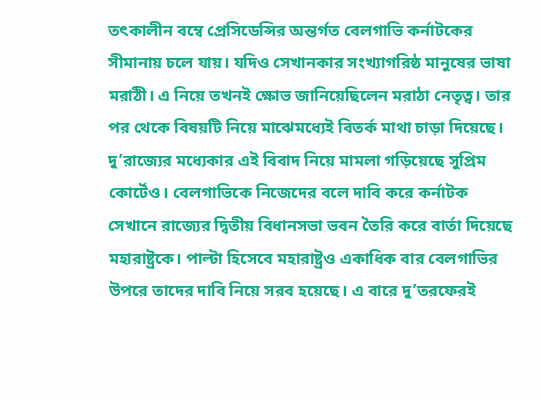তৎকালীন বম্বে প্রেসিডেন্সির অন্তর্গত বেলগাভি কর্নাটকের সীমানায় চলে যায়। যদিও সেখানকার সংখ্যাগরিষ্ঠ মানুষের ভাষা মরাঠী। এ নিয়ে তখনই ক্ষোভ জানিয়েছিলেন মরাঠা নেতৃত্ব। তার পর থেকে বিষয়টি নিয়ে মাঝেমধ্যেই বিতর্ক মাথা চাড়া দিয়েছে। দু’রাজ্যের মধ্যেকার এই বিবাদ নিয়ে মামলা গড়িয়েছে সুপ্রিম কোর্টেও। বেলগাভিকে নিজেদের বলে দাবি করে কর্নাটক সেখানে রাজ্যের দ্বিতীয় বিধানসভা ভবন তৈরি করে বার্তা দিয়েছে মহারাষ্ট্রকে। পাল্টা হিসেবে মহারাষ্ট্রও একাধিক বার বেলগাভির উপরে তাদের দাবি নিয়ে সরব হয়েছে। এ বারে দু’তরফেরই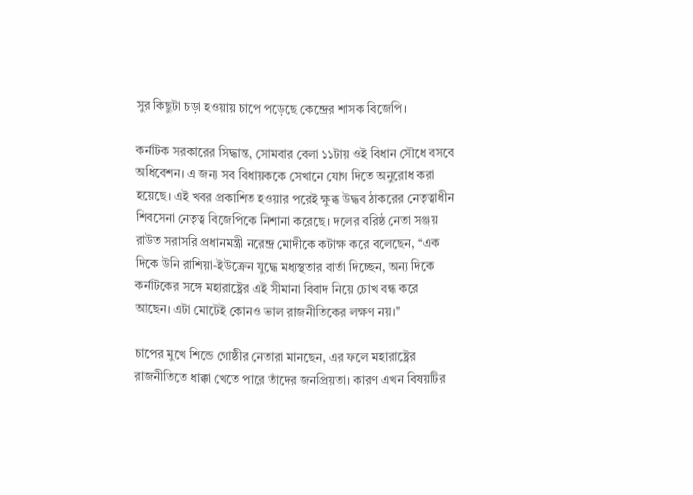সুর কিছুটা চড়া হওয়ায় চাপে পড়েছে কেন্দ্রের শাসক বিজেপি।

কর্নাটক সরকারের সিদ্ধান্ত, সোমবার বেলা ১১টায় ওই বিধান সৌধে বসবে অধিবেশন। এ জন্য সব বিধায়ককে সেখানে যোগ দিতে অনুরোধ করা হয়েছে। এই খবর প্রকাশিত হওয়ার পরেই ক্ষুব্ধ উদ্ধব ঠাকরের নেতৃত্বাধীন শিবসেনা নেতৃত্ব বিজেপিকে নিশানা করেছে। দলের বরিষ্ঠ নেতা সঞ্জয় রাউত সরাসরি প্রধানমন্ত্রী নরেন্দ্র মোদীকে কটাক্ষ করে বলেছেন, ‘‘এক দিকে উনি রাশিয়া-ইউক্রেন যুদ্ধে মধ্যস্থতার বার্তা দিচ্ছেন, অন্য দিকে কর্নাটকের সঙ্গে মহারাষ্ট্রের এই সীমানা বিবাদ নিয়ে চোখ বন্ধ করে আছেন। এটা মোটেই কোনও ভাল রাজনীতিকের লক্ষণ নয়।’’

চাপের মুখে শিন্ডে গোষ্ঠীর নেতারা মানছেন, এর ফলে মহারাষ্ট্রের রাজনীতিতে ধাক্কা খেতে পারে তাঁদের জনপ্রিয়তা। কারণ এখন বিষয়টির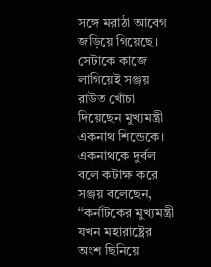সঙ্গে মরাঠা আবেগ জড়িয়ে গিয়েছে। সেটাকে কাজে লাগিয়েই সঞ্জয় রাউত খোঁচা দিয়েছেন মুখ্যমন্ত্রী একনাথ শিন্ডেকে। একনাথকে দুর্বল বলে কটাক্ষ করে সঞ্জয় বলেছেন, ‘‘কর্নাটকের মুখ্যমন্ত্রী যখন মহারাষ্ট্রের অংশ ছিনিয়ে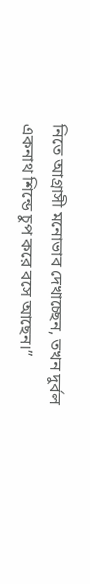নিতে আগ্রাসী মনোভাব দেখাচ্ছেন, তখন দুর্বল একনাথ শিন্ডে চুপ করে বসে আছেন।’’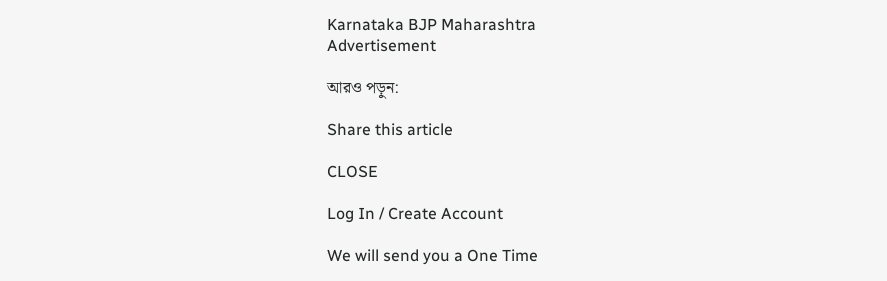Karnataka BJP Maharashtra
Advertisement

আরও পড়ুন:

Share this article

CLOSE

Log In / Create Account

We will send you a One Time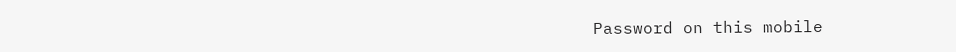Password on this mobile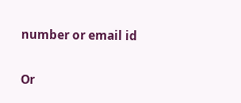number or email id

Or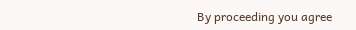By proceeding you agree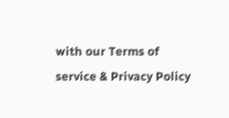with our Terms of service & Privacy Policy